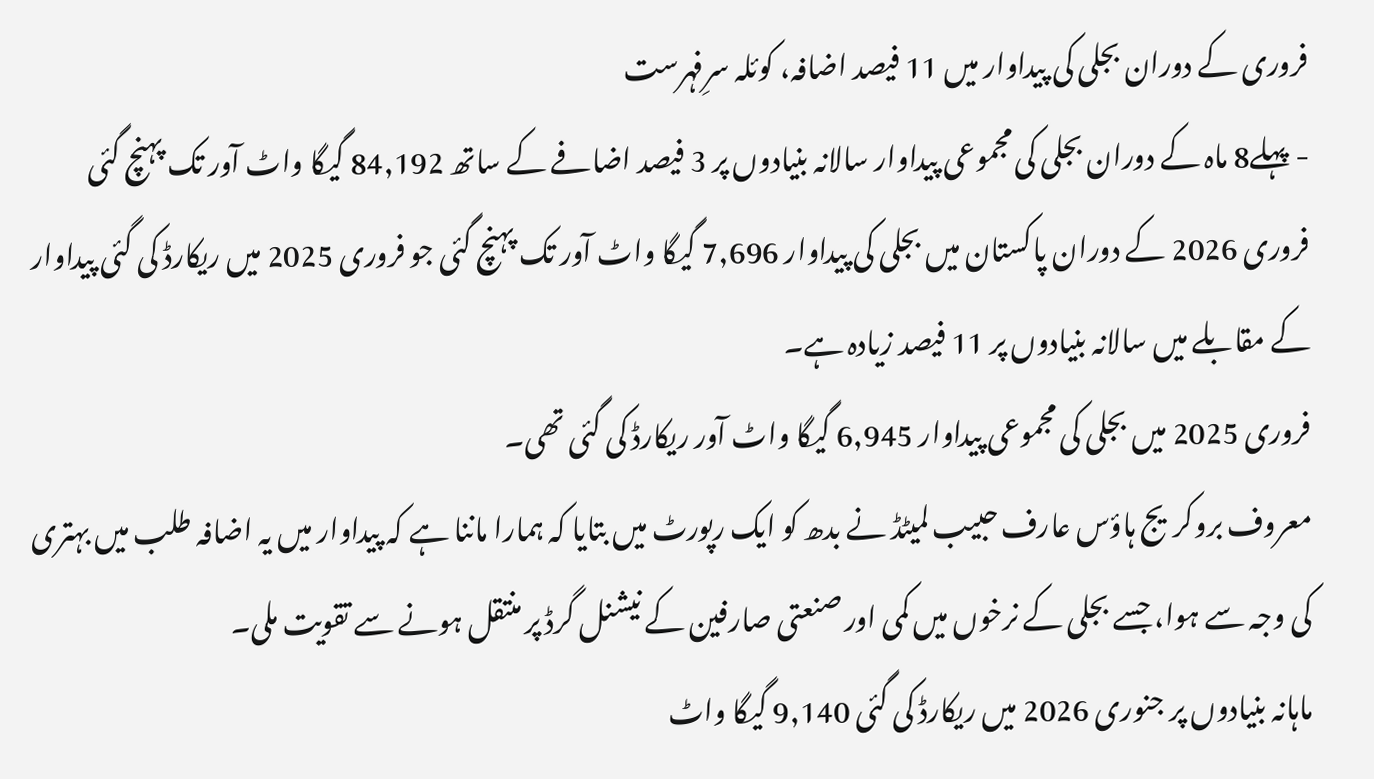فروری کے دوران بجلی کی پیداوار میں 11 فیصد اضافہ، کوئلہ سرِفہرست
- پہلے8 ماہ کے دوران بجلی کی مجموعی پیداوار سالانہ بنیادوں پر 3 فیصد اضافے کے ساتھ 84,192 گیگا واٹ آور تک پہنچ گئی
فروری 2026 کے دوران پاکستان میں بجلی کی پیداوار 7,696 گیگا واٹ آور تک پہنچ گئی جو فروری 2025 میں ریکارڈ کی گئی پیداوار کے مقابلے میں سالانہ بنیادوں پر 11 فیصد زیادہ ہے۔
فروری 2025 میں بجلی کی مجموعی پیداوار 6,945 گیگا واٹ آور ریکارڈ کی گئی تھی۔
معروف بروکریج ہاؤس عارف حبیب لمیٹڈ نے بدھ کو ایک رپورٹ میں بتایا کہ ہمارا ماننا ہے کہ پیداوار میں یہ اضافہ طلب میں بہتری کی وجہ سے ہوا، جسے بجلی کے نرخوں میں کمی اور صنعتی صارفین کے نیشنل گرڈ پر منتقل ہونے سے تقویت ملی۔
ماہانہ بنیادوں پر جنوری 2026 میں ریکارڈ کی گئی 9,140 گیگا واٹ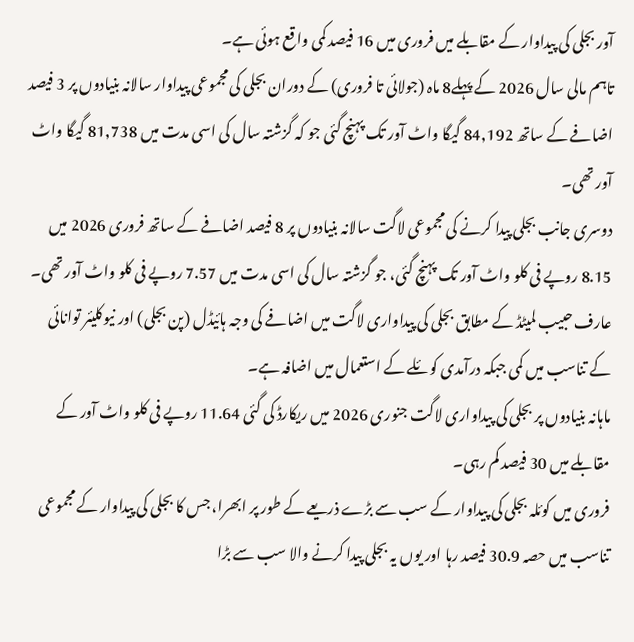آور بجلی کی پیداوار کے مقابلے میں فروری میں 16 فیصد کمی واقع ہوئی ہے۔
تاہم مالی سال 2026 کے پہلے8 ماہ (جولائی تا فروری) کے دوران بجلی کی مجموعی پیداوار سالانہ بنیادوں پر 3 فیصد اضافے کے ساتھ 84,192 گیگا واٹ آور تک پہنچ گئی جو کہ گزشتہ سال کی اسی مدت میں 81,738 گیگا واٹ آور تھی۔
دوسری جانب بجلی پیدا کرنے کی مجموعی لاگت سالانہ بنیادوں پر 8 فیصد اضافے کے ساتھ فروری 2026 میں 8.15 روپے فی کلو واٹ آور تک پہنچ گئی، جو گزشتہ سال کی اسی مدت میں 7.57 روپے فی کلو واٹ آور تھی۔
عارف حبیب لمیٹڈ کے مطابق بجلی کی پیداواری لاگت میں اضافے کی وجہ ہائیڈل (پن بجلی) اور نیوکلیئر توانائی کے تناسب میں کمی جبکہ درآمدی کوئلے کے استعمال میں اضافہ ہے۔
ماہانہ بنیادوں پر بجلی کی پیداواری لاگت جنوری 2026 میں ریکارڈ کی گئی 11.64 روپے فی کلو واٹ آور کے مقابلے میں 30 فیصد کم رہی۔
فروری میں کوئلہ بجلی کی پیداوار کے سب سے بڑے ذریعے کے طور پر ابھرا، جس کا بجلی کی پیداوار کے مجموعی تناسب میں حصہ 30.9 فیصد رہا اور یوں یہ بجلی پیدا کرنے والا سب سے بڑا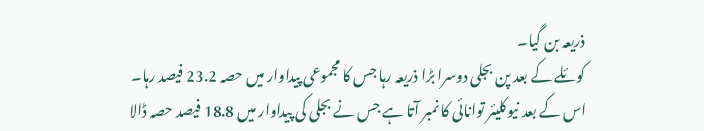ذریعہ بن گیا۔
کوئلے کے بعد پن بجلی دوسرا بڑا ذریعہ رہا جس کا مجموعی پیداوار میں حصہ 23.2 فیصد رہا۔ اس کے بعد نیوکلیئر توانائی کا نمبر آتا ہے جس نے بجلی کی پیداوار میں 18.8 فیصد حصہ ڈالا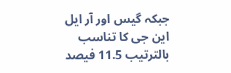جبکہ گیس اور آر ایل این جی کا تناسب بالترتیب 11.5 فیصد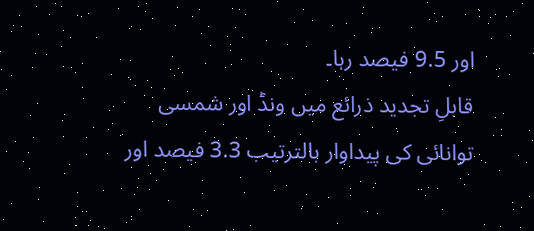اور 9.5 فیصد رہا۔
قابلِ تجدید ذرائع میں ونڈ اور شمسی توانائی کی پیداوار بالترتیب 3.3 فیصد اور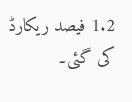1.2 فیصد ریکارڈ کی گئی۔